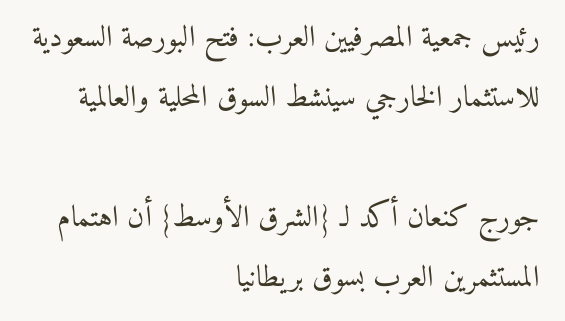رئيس جمعية المصرفيين العرب: فتح البورصة السعودية للاستثمار الخارجي سينشط السوق المحلية والعالمية

جورج كنعان أكد لـ {الشرق الأوسط} أن اهتمام المستثمرين العرب بسوق بريطانيا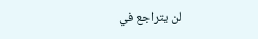لن يتراجع في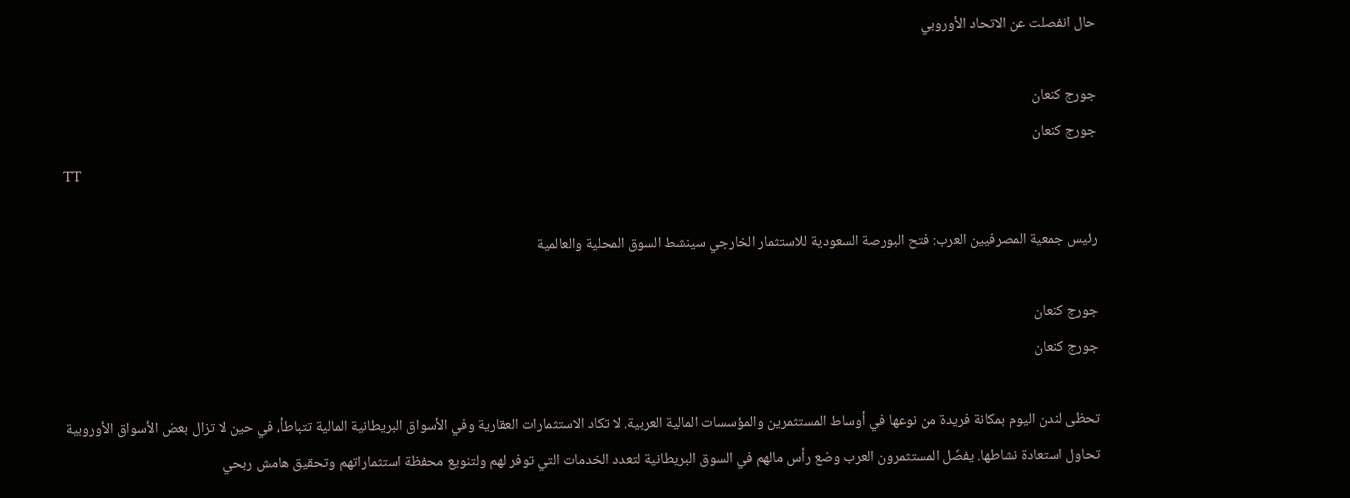حال انفصلت عن الاتحاد الأوروبي

جورج كنعان
جورج كنعان
TT

رئيس جمعية المصرفيين العرب: فتح البورصة السعودية للاستثمار الخارجي سينشط السوق المحلية والعالمية

جورج كنعان
جورج كنعان

تحظى لندن اليوم بمكانة فريدة من نوعها في أوساط المستثمرين والمؤسسات المالية العربية. لا تكاد الاستثمارات العقارية وفي الأسواق البريطانية المالية تتباطأ، في حين لا تزال بعض الأسواق الأوروبية تحاول استعادة نشاطها. يفضّل المستثمرون العرب وضع رأس مالهم في السوق البريطانية لتعدد الخدمات التي توفر لهم ولتنويع محفظة استثماراتهم وتحقيق هامش ربحي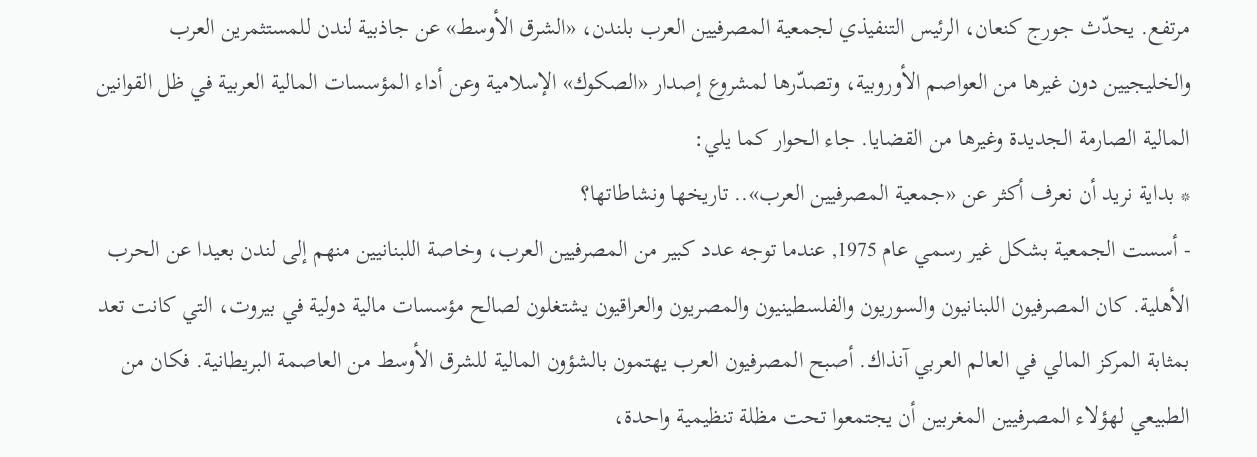مرتفع. يحدّث جورج كنعان، الرئيس التنفيذي لجمعية المصرفيين العرب بلندن، «الشرق الأوسط» عن جاذبية لندن للمستثمرين العرب والخليجيين دون غيرها من العواصم الأوروبية، وتصدّرها لمشروع إصدار «الصكوك» الإسلامية وعن أداء المؤسسات المالية العربية في ظل القوانين المالية الصارمة الجديدة وغيرها من القضايا. جاء الحوار كما يلي:
* بداية نريد أن نعرف أكثر عن «جمعية المصرفيين العرب».. تاريخها ونشاطاتها؟
- أسست الجمعية بشكل غير رسمي عام 1975, عندما توجه عدد كبير من المصرفيين العرب، وخاصة اللبنانيين منهم إلى لندن بعيدا عن الحرب الأهلية. كان المصرفيون اللبنانيون والسوريون والفلسطينيون والمصريون والعراقيون يشتغلون لصالح مؤسسات مالية دولية في بيروت، التي كانت تعد بمثابة المركز المالي في العالم العربي آنذاك. أصبح المصرفيون العرب يهتمون بالشؤون المالية للشرق الأوسط من العاصمة البريطانية. فكان من الطبيعي لهؤلاء المصرفيين المغربين أن يجتمعوا تحت مظلة تنظيمية واحدة،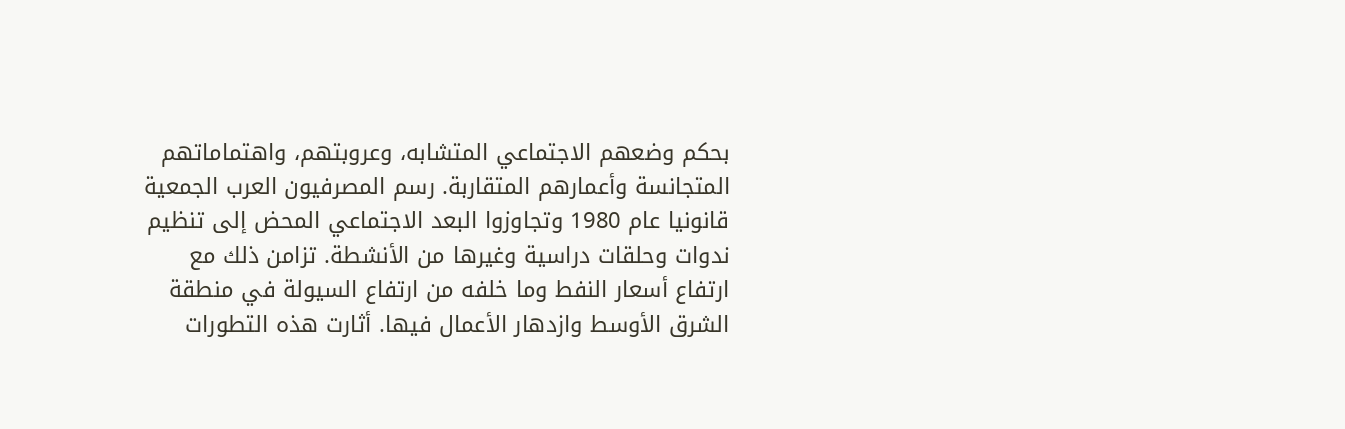بحكم وضعهم الاجتماعي المتشابه، وعروبتهم، واهتماماتهم المتجانسة وأعمارهم المتقاربة. رسم المصرفيون العرب الجمعية قانونيا عام 1980 وتجاوزوا البعد الاجتماعي المحض إلى تنظيم ندوات وحلقات دراسية وغيرها من الأنشطة. تزامن ذلك مع ارتفاع أسعار النفط وما خلفه من ارتفاع السيولة في منطقة الشرق الأوسط وازدهار الأعمال فيها. أثارت هذه التطورات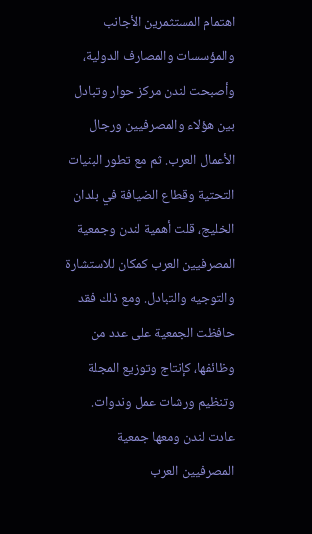اهتمام المستثمرين الأجانب والمؤسسات والمصارف الدولية، وأصبحت لندن مركز حوار وتبادل بين هؤلاء والمصرفيين ورجال الأعمال العرب. ثم مع تطور البنيات التحتية وقطاع الضيافة في بلدان الخليج، قلت أهمية لندن وجمعية المصرفيين العرب كمكان للاستشارة والتوجيه والتبادل. ومع ذلك فقد حافظت الجمعية على عدد من وظائفها، كإنتاج وتوزيع المجلة وتنظيم ورشات عمل وندوات.
عادت لندن ومعها جمعية المصرفيين العرب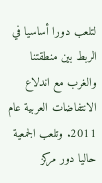لتلعب دورا أساسيا في الربط بين منطقتنا والغرب مع اندلاع الانتفاضات العربية عام 2011. وتلعب الجمعية حاليا دور مركز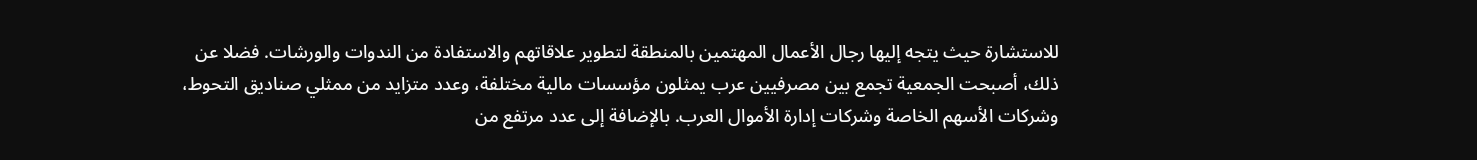للاستشارة حيث يتجه إليها رجال الأعمال المهتمين بالمنطقة لتطوير علاقاتهم والاستفادة من الندوات والورشات. فضلا عن ذلك، أصبحت الجمعية تجمع بين مصرفيين عرب يمثلون مؤسسات مالية مختلفة، وعدد متزايد من ممثلي صناديق التحوط، وشركات الأسهم الخاصة وشركات إدارة الأموال العرب. بالإضافة إلى عدد مرتفع من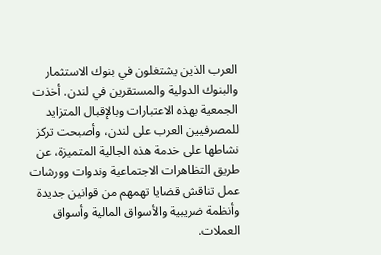العرب الذين يشتغلون في بنوك الاستثمار والبنوك الدولية والمستقرين في لندن. أخذت الجمعية بهذه الاعتبارات وبالإقبال المتزايد للمصرفيين العرب على لندن، وأصبحت تركز نشاطها على خدمة هذه الجالية المتميزة، عن طريق التظاهرات الاجتماعية وندوات وورشات عمل تناقش قضايا تهمهم من قوانين جديدة وأنظمة ضريبية والأسواق المالية وأسواق العملات.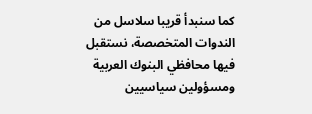كما سنبدأ قريبا سلاسل من الندوات المتخصصة، نستقبل فيها محافظي البنوك العربية ومسؤولين سياسيين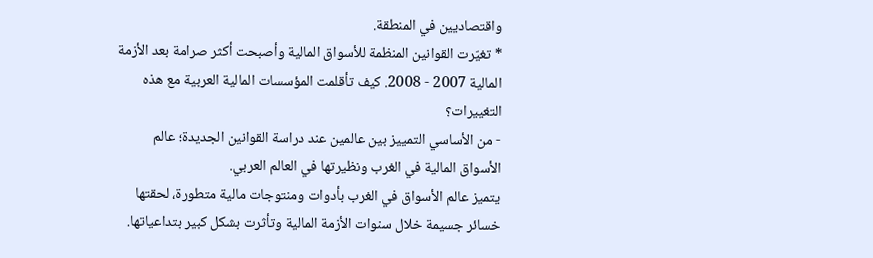واقتصاديين في المنطقة.
* تغيّرت القوانين المنظمة للأسواق المالية وأصبحت أكثر صرامة بعد الأزمة المالية 2007 - 2008. كيف تأقلمت المؤسسات المالية العربية مع هذه التغييرات؟
- من الأساسي التمييز بين عالمين عند دراسة القوانين الجديدة؛ عالم الأسواق المالية في الغرب ونظيرتها في العالم العربي.
يتميز عالم الأسواق في الغرب بأدوات ومنتوجات مالية متطورة، لحقتها خسائر جسيمة خلال سنوات الأزمة المالية وتأثرت بشكل كبير بتداعياتها.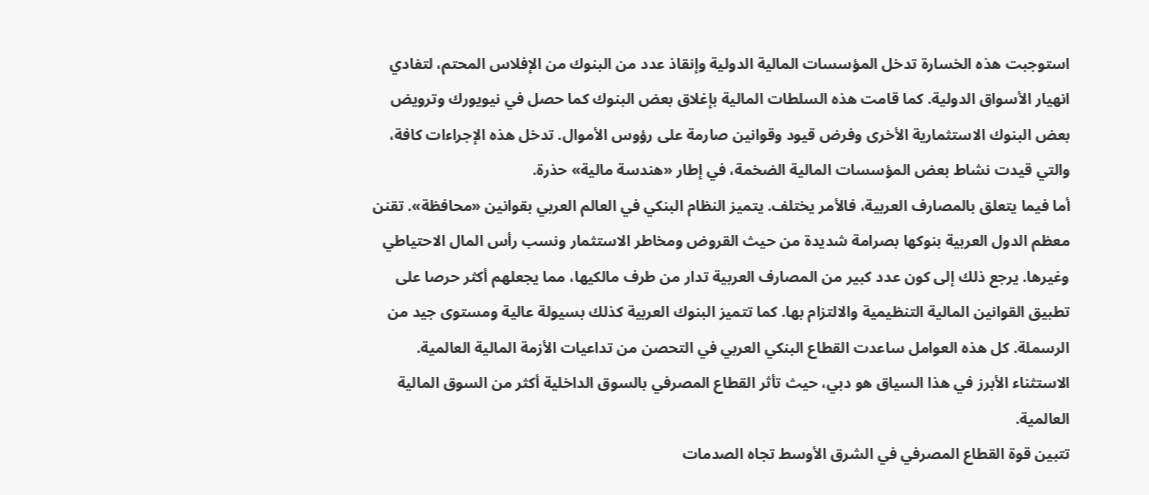استوجبت هذه الخسارة تدخل المؤسسات المالية الدولية وإنقاذ عدد من البنوك من الإفلاس المحتم، لتفادي انهيار الأسواق الدولية. كما قامت هذه السلطات المالية بإغلاق بعض البنوك كما حصل في نيويورك وترويض بعض البنوك الاستثمارية الأخرى وفرض قيود وقوانين صارمة على رؤوس الأموال. تدخل هذه الإجراءات كافة، والتي قيدت نشاط بعض المؤسسات المالية الضخمة، في إطار «هندسة مالية» حذرة.
أما فيما يتعلق بالمصارف العربية، فالأمر يختلف. يتميز النظام البنكي في العالم العربي بقوانين «محافظة». تقنن معظم الدول العربية بنوكها بصرامة شديدة من حيث القروض ومخاطر الاستثمار ونسب رأس المال الاحتياطي وغيرها. يرجع ذلك إلى كون عدد كبير من المصارف العربية تدار من طرف مالكيها، مما يجعلهم أكثر حرصا على تطبيق القوانين المالية التنظيمية والالتزام بها. كما تتميز البنوك العربية كذلك بسيولة عالية ومستوى جيد من الرسملة. كل هذه العوامل ساعدت القطاع البنكي العربي في التحصن من تداعيات الأزمة المالية العالمية. الاستثناء الأبرز في هذا السياق هو دبي، حيث تأثر القطاع المصرفي بالسوق الداخلية أكثر من السوق المالية العالمية.
تتبين قوة القطاع المصرفي في الشرق الأوسط تجاه الصدمات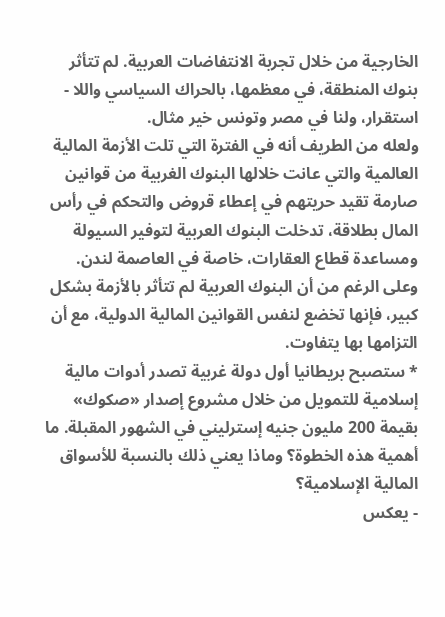الخارجية من خلال تجربة الانتفاضات العربية. لم تتأثر بنوك المنطقة، في معظمها، بالحراك السياسي واللا - استقرار، ولنا في مصر وتونس خير مثال.
ولعله من الطريف أنه في الفترة التي تلت الأزمة المالية العالمية والتي عانت خلالها البنوك الغربية من قوانين صارمة تقيد حريتهم في إعطاء قروض والتحكم في رأس المال بطلاقة، تدخلت البنوك العربية لتوفير السيولة ومساعدة قطاع العقارات، خاصة في العاصمة لندن. وعلى الرغم من أن البنوك العربية لم تتأثر بالأزمة بشكل كبير، فإنها تخضع لنفس القوانين المالية الدولية، مع أن التزامها بها يتفاوت.
* ستصبح بريطانيا أول دولة غربية تصدر أدوات مالية إسلامية للتمويل من خلال مشروع إصدار «صكوك» بقيمة 200 مليون جنيه إسترليني في الشهور المقبلة. ما أهمية هذه الخطوة؟ وماذا يعني ذلك بالنسبة للأسواق المالية الإسلامية؟
- يعكس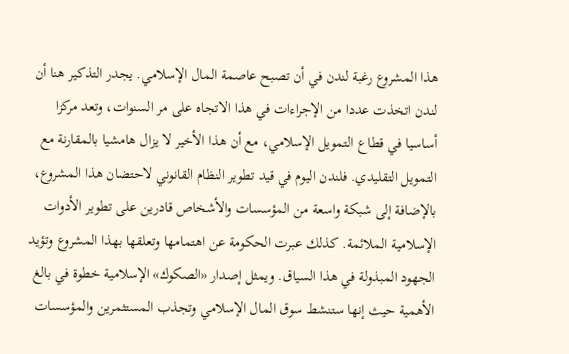هذا المشروع رغبة لندن في أن تصبح عاصمة المال الإسلامي. يجدر التذكير هنا أن لندن اتخذت عددا من الإجراءات في هذا الاتجاه على مر السنوات، وتعد مركزا أساسيا في قطاع التمويل الإسلامي، مع أن هذا الأخير لا يزال هامشيا بالمقارنة مع التمويل التقليدي. فلندن اليوم في قيد تطوير النظام القانوني لاحتضان هذا المشروع، بالإضافة إلى شبكة واسعة من المؤسسات والأشخاص قادرين على تطوير الأدوات الإسلامية الملائمة. كذلك عبرت الحكومة عن اهتمامها وتعلقها بهذا المشروع وتؤيد الجهود المبذولة في هذا السياق. ويمثل إصدار «الصكوك» الإسلامية خطوة في بالغ الأهمية حيث إنها ستنشط سوق المال الإسلامي وتجذب المستثمرين والمؤسسات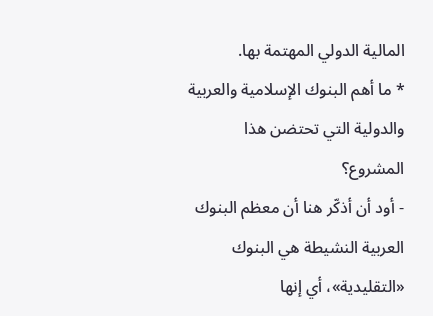المالية الدولي المهتمة بها.
* ما أهم البنوك الإسلامية والعربية والدولية التي تحتضن هذا المشروع؟
- أود أن أذكّر هنا أن معظم البنوك العربية النشيطة هي البنوك «التقليدية»، أي إنها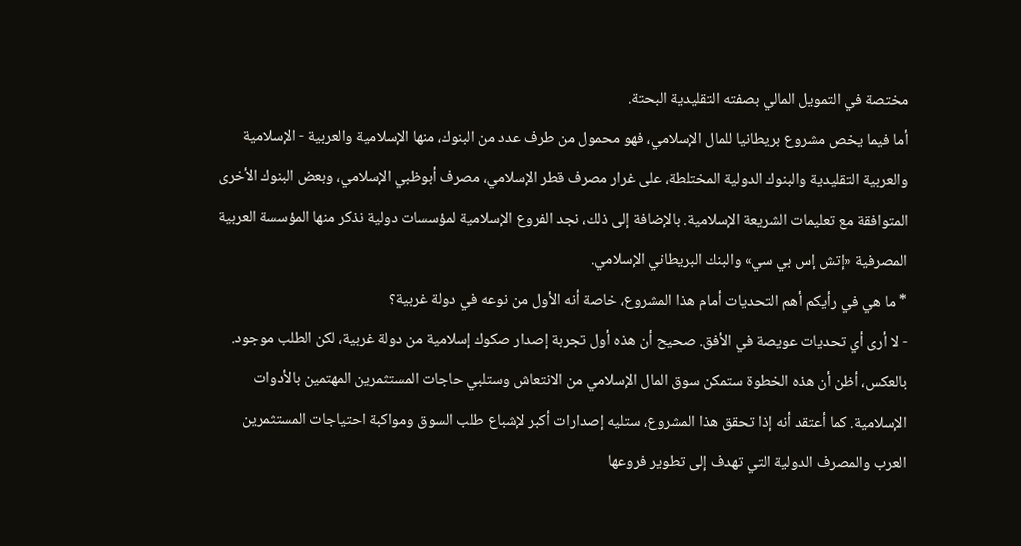مختصة في التمويل المالي بصفته التقليدية البحتة.
أما فيما يخص مشروع بريطانيا للمال الإسلامي، فهو محمول من طرف عدد من البنوك، منها الإسلامية والعربية - الإسلامية والعربية التقليدية والبنوك الدولية المختلطة، على غرار مصرف قطر الإسلامي، مصرف أبوظبي الإسلامي، وبعض البنوك الأخرى المتوافقة مع تعليمات الشريعة الإسلامية. بالإضافة إلى ذلك، نجد الفروع الإسلامية لمؤسسات دولية نذكر منها المؤسسة العربية المصرفية «إتش إس بي سي» والبنك البريطاني الإسلامي.
* ما هي في رأيكم أهم التحديات أمام هذا المشروع، خاصة أنه الأول من نوعه في دولة غربية؟
- لا أرى أي تحديات عويصة في الأفق. صحيح أن هذه أول تجربة إصدار صكوك إسلامية من دولة غربية، لكن الطلب موجود. بالعكس، أظن أن هذه الخطوة ستمكن سوق المال الإسلامي من الانتعاش وستلبي حاجات المستثمرين المهتمين بالأدوات الإسلامية. كما أعتقد أنه إذا تحقق هذا المشروع، ستليه إصدارات أكبر لإشباع طلب السوق ومواكبة احتياجات المستثمرين العرب والمصرف الدولية التي تهدف إلى تطوير فروعها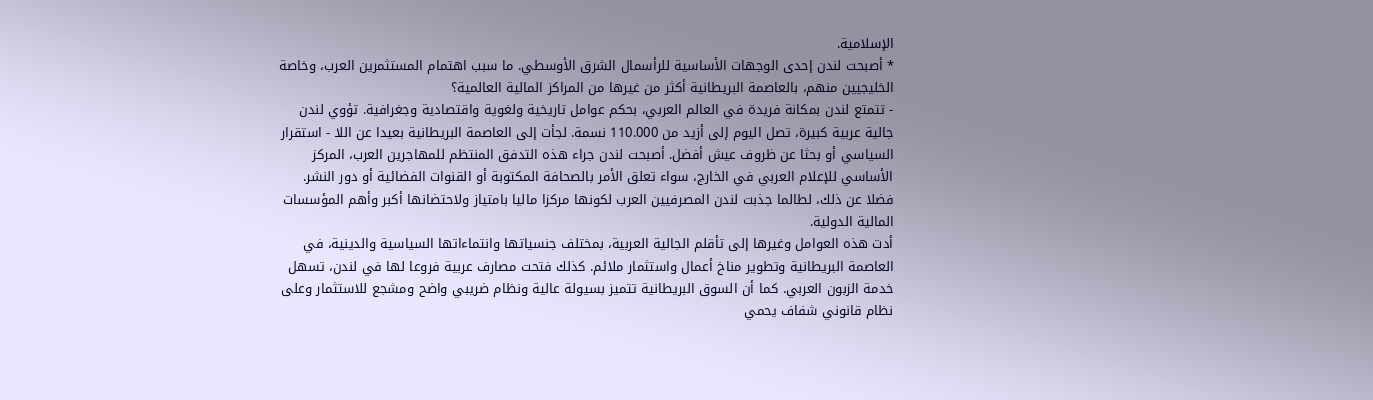الإسلامية.
* أصبحت لندن إحدى الوجهات الأساسية للرأسمال الشرق الأوسطي. ما سبب اهتمام المستثمرين العرب، وخاصة الخليجيين منهم، بالعاصمة البريطانية أكثر من غيرها من المراكز المالية العالمية؟
- تتمتع لندن بمكانة فريدة في العالم العربي، بحكم عوامل تاريخية ولغوية واقتصادية وجغرافية. تؤوي لندن جالية عربية كبيرة، تصل اليوم إلى أزيد من 110.000 نسمة. لجأت إلى العاصمة البريطانية بعيدا عن اللا - استقرار السياسي أو بحثا عن ظروف عيش أفضل. أصبحت لندن جراء هذه التدفق المنتظم للمهاجرين العرب، المركز الأساسي للإعلام العربي في الخارج، سواء تعلق الأمر بالصحافة المكتوبة أو القنوات الفضائية أو دور النشر.
فضلا عن ذلك، لطالما جذبت لندن المصرفيين العرب لكونها مركزا ماليا بامتياز ولاحتضانها أكبر وأهم المؤسسات المالية الدولية.
أدت هذه العوامل وغيرها إلى تأقلم الجالية العربية، بمختلف جنسياتها وانتماءاتها السياسية والدينية، في العاصمة البريطانية وتطوير مناخ أعمال واستثمار ملائم. كذلك فتحت مصارف عربية فروعا لها في لندن، تسهل خدمة الزبون العربي. كما أن السوق البريطانية تتميز بسيولة عالية ونظام ضريبي واضح ومشجع للاستثمار وعلى نظام قانوني شفاف يحمي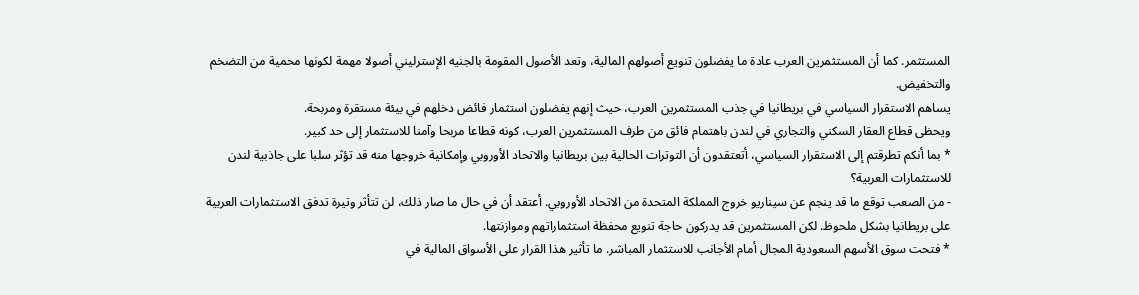المستثمر. كما أن المستثمرين العرب عادة ما يفضلون تنويع أصولهم المالية، وتعد الأصول المقومة بالجنيه الإسترليني أصولا مهمة لكونها محمية من التضخم والتخفيض.
يساهم الاستقرار السياسي في بريطانيا في جذب المستثمرين العرب، حيث إنهم يفضلون استثمار فائض دخلهم في بيئة مستقرة ومربحة.
ويحظى قطاع العقار السكني والتجاري في لندن باهتمام فائق من طرف المستثمرين العرب، كونه قطاعا مربحا وآمنا للاستثمار إلى حد كبير.
* بما أنكم تطرقتم إلى الاستقرار السياسي، أتعتقدون أن التوترات الحالية بين بريطانيا والاتحاد الأوروبي وإمكانية خروجها منه قد تؤثر سلبا على جاذبية لندن للاستثمارات العربية؟
- من الصعب توقع ما قد ينجم عن سيناريو خروج المملكة المتحدة من الاتحاد الأوروبي. أعتقد أن في حال ما صار ذلك، لن تتأثر وتيرة تدفق الاستثمارات العربية على بريطانيا بشكل ملحوظ. لكن المستثمرين قد يدركون حاجة تنويع محفظة استثماراتهم وموازنتها.
* فتحت سوق الأسهم السعودية المجال أمام الأجانب للاستثمار المباشر. ما تأثير هذا القرار على الأسواق المالية في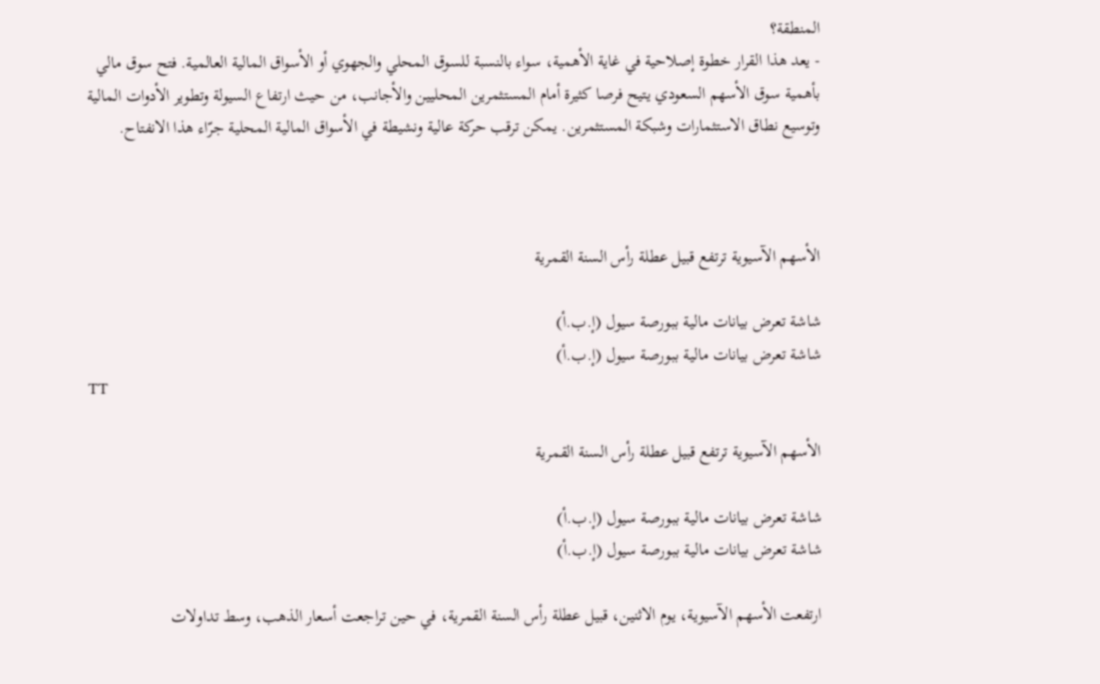المنطقة؟
- يعد هذا القرار خطوة إصلاحية في غاية الأهمية، سواء بالنسبة للسوق المحلي والجهوي أو الأسواق المالية العالمية. فتح سوق مالي بأهمية سوق الأسهم السعودي يتيح فرصا كثيرة أمام المستثمرين المحليين والأجانب، من حيث ارتفاع السيولة وتطوير الأدوات المالية وتوسيع نطاق الاستثمارات وشبكة المستثمرين. يمكن ترقب حركة عالية ونشيطة في الأسواق المالية المحلية جرّاء هذا الانفتاح.



الأسهم الآسيوية ترتفع قبيل عطلة رأس السنة القمرية

شاشة تعرض بيانات مالية ببورصة سيول (إ.ب.أ)
شاشة تعرض بيانات مالية ببورصة سيول (إ.ب.أ)
TT

الأسهم الآسيوية ترتفع قبيل عطلة رأس السنة القمرية

شاشة تعرض بيانات مالية ببورصة سيول (إ.ب.أ)
شاشة تعرض بيانات مالية ببورصة سيول (إ.ب.أ)

ارتفعت الأسهم الآسيوية، يوم الاثنين، قبيل عطلة رأس السنة القمرية، في حين تراجعت أسعار الذهب، وسط تداولات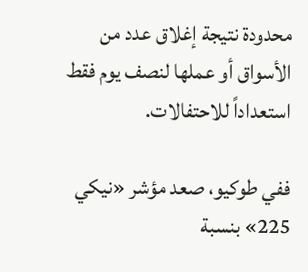محدودة نتيجة إغلاق عدد من الأسواق أو عملها لنصف يوم فقط استعداداً للاحتفالات.

ففي طوكيو، صعد مؤشر «نيكي 225» بنسبة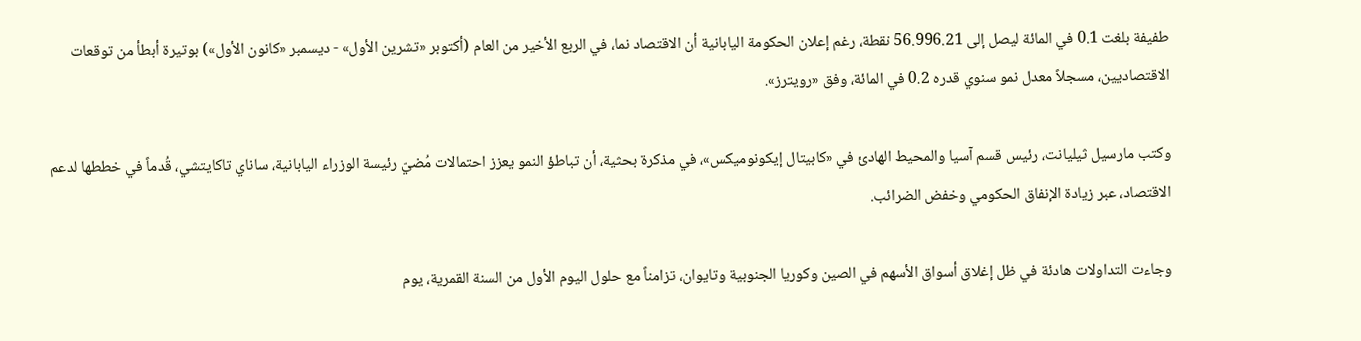طفيفة بلغت 0.1 في المائة ليصل إلى 56.996.21 نقطة، رغم إعلان الحكومة اليابانية أن الاقتصاد نما، في الربع الأخير من العام (أكتوبر «تشرين الأول» - ديسمبر «كانون الأول») بوتيرة أبطأ من توقعات الاقتصاديين، مسجلاً معدل نمو سنوي قدره 0.2 في المائة، وفق «رويترز».

وكتب مارسيل ثيليانت، رئيس قسم آسيا والمحيط الهادئ في «كابيتال إيكونوميكس»، في مذكرة بحثية، أن تباطؤ النمو يعزز احتمالات مُضيّ رئيسة الوزراء اليابانية، ساناي تاكايتشي، قُدماً في خططها لدعم الاقتصاد، عبر زيادة الإنفاق الحكومي وخفض الضرائب.

وجاءت التداولات هادئة في ظل إغلاق أسواق الأسهم في الصين وكوريا الجنوبية وتايوان، تزامناً مع حلول اليوم الأول من السنة القمرية، يوم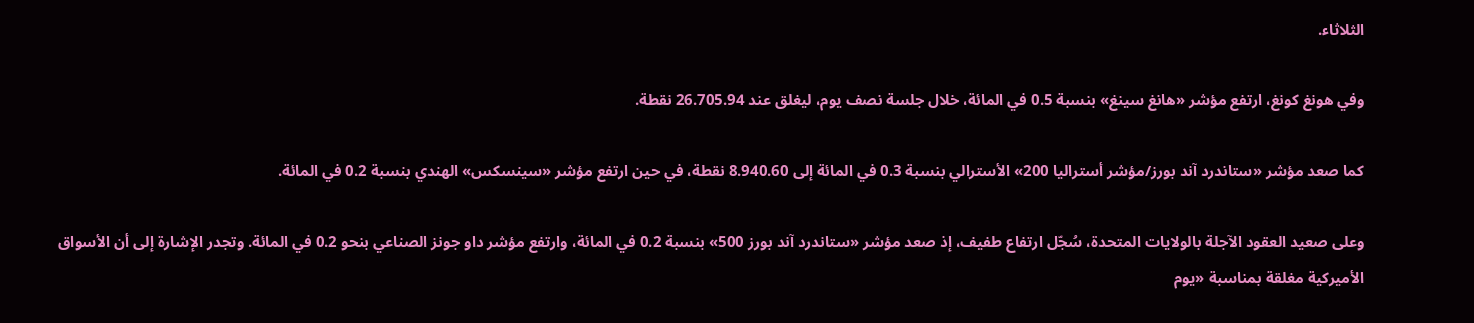الثلاثاء.

وفي هونغ كونغ، ارتفع مؤشر «هانغ سينغ» بنسبة 0.5 في المائة، خلال جلسة نصف يوم، ليغلق عند 26.705.94 نقطة.

كما صعد مؤشر «ستاندرد آند بورز/مؤشر أستراليا 200» الأسترالي بنسبة 0.3 في المائة إلى 8.940.60 نقطة، في حين ارتفع مؤشر «سينسكس» الهندي بنسبة 0.2 في المائة.

وعلى صعيد العقود الآجلة بالولايات المتحدة، سُجّل ارتفاع طفيف، إذ صعد مؤشر «ستاندرد آند بورز 500» بنسبة 0.2 في المائة، وارتفع مؤشر داو جونز الصناعي بنحو 0.2 في المائة. وتجدر الإشارة إلى أن الأسواق الأميركية مغلقة بمناسبة «يوم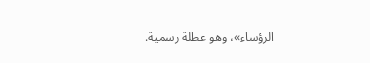الرؤساء»، وهو عطلة رسمية.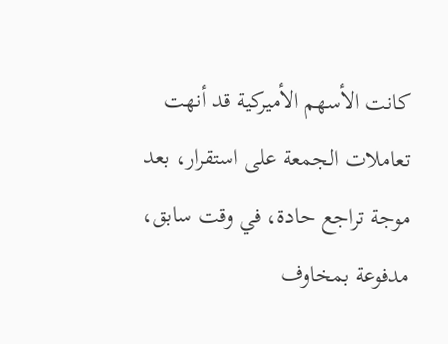كانت الأسهم الأميركية قد أنهت تعاملات الجمعة على استقرار، بعد موجة تراجع حادة، في وقت سابق، مدفوعة بمخاوف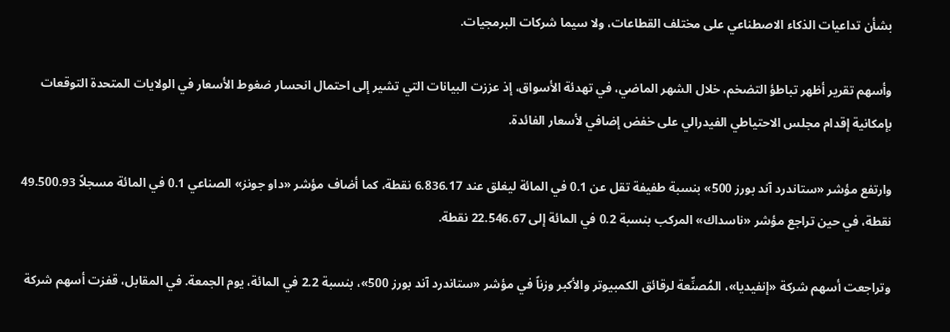بشأن تداعيات الذكاء الاصطناعي على مختلف القطاعات، ولا سيما شركات البرمجيات.

وأسهم تقرير أظهر تباطؤ التضخم، خلال الشهر الماضي، في تهدئة الأسواق، إذ عززت البيانات التي تشير إلى احتمال انحسار ضغوط الأسعار في الولايات المتحدة التوقعات بإمكانية إقدام مجلس الاحتياطي الفيدرالي على خفض إضافي لأسعار الفائدة.

وارتفع مؤشر «ستاندرد آند بورز 500» بنسبة طفيفة تقل عن 0.1 في المائة ليغلق عند 6.836.17 نقطة، كما أضاف مؤشر «داو جونز» الصناعي 0.1 في المائة مسجلاً 49.500.93 نقطة، في حين تراجع مؤشر «ناسداك» المركب بنسبة 0.2 في المائة إلى 22.546.67 نقطة.

وتراجعت أسهم شركة «إنفيديا»، المُصنِّعة لرقائق الكمبيوتر والأكبر وزناً في مؤشر «ستاندرد آند بورز 500»، بنسبة 2.2 في المائة، يوم الجمعة. في المقابل، قفزت أسهم شركة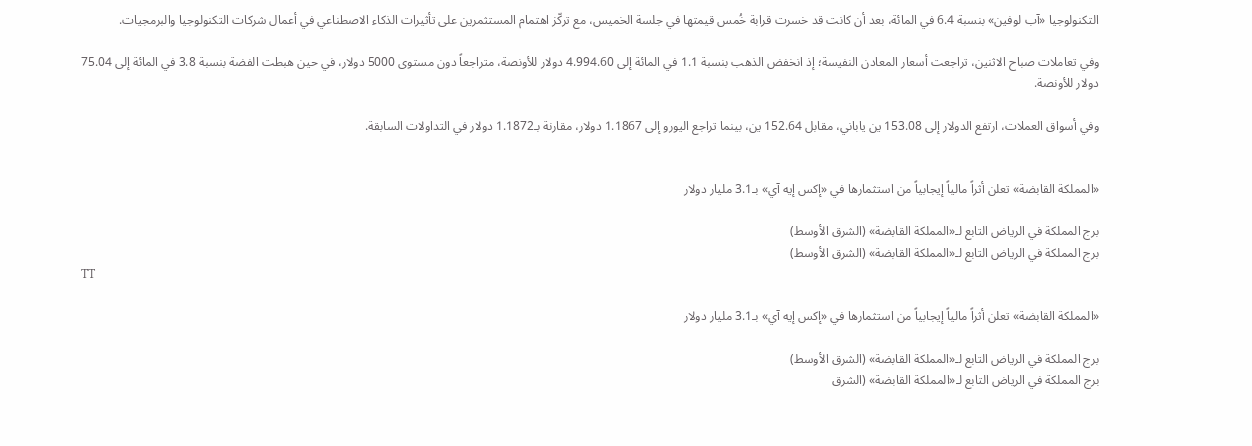التكنولوجيا «آب لوفين» بنسبة 6.4 في المائة، بعد أن كانت قد خسرت قرابة خُمس قيمتها في جلسة الخميس، مع تركّز اهتمام المستثمرين على تأثيرات الذكاء الاصطناعي في أعمال شركات التكنولوجيا والبرمجيات.

وفي تعاملات صباح الاثنين، تراجعت أسعار المعادن النفيسة؛ إذ انخفض الذهب بنسبة 1.1 في المائة إلى 4.994.60 دولار للأونصة، متراجعاً دون مستوى 5000 دولار، في حين هبطت الفضة بنسبة 3.8 في المائة إلى 75.04 دولار للأونصة.

وفي أسواق العملات، ارتفع الدولار إلى 153.08 ين ياباني، مقابل 152.64 ين، بينما تراجع اليورو إلى 1.1867 دولار، مقارنة بـ1.1872 دولار في التداولات السابقة.


«المملكة القابضة» تعلن أثراً مالياً إيجابياً من استثمارها في «إكس إيه آي» بـ3.1 مليار دولار

برج المملكة في الرياض التابع لـ«المملكة القابضة» (الشرق الأوسط)
برج المملكة في الرياض التابع لـ«المملكة القابضة» (الشرق الأوسط)
TT

«المملكة القابضة» تعلن أثراً مالياً إيجابياً من استثمارها في «إكس إيه آي» بـ3.1 مليار دولار

برج المملكة في الرياض التابع لـ«المملكة القابضة» (الشرق الأوسط)
برج المملكة في الرياض التابع لـ«المملكة القابضة» (الشرق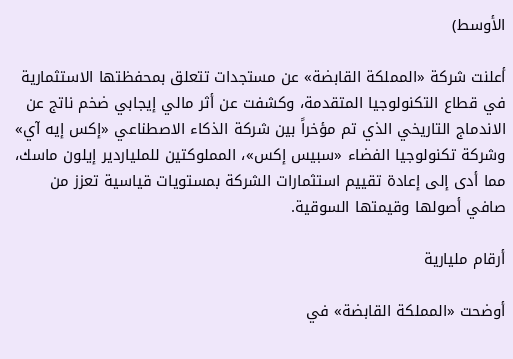الأوسط)

أعلنت شركة «المملكة القابضة» عن مستجدات تتعلق بمحفظتها الاستثمارية في قطاع التكنولوجيا المتقدمة، وكشفت عن أثر مالي إيجابي ضخم ناتج عن الاندماج التاريخي الذي تم مؤخراً بين شركة الذكاء الاصطناعي «إكس إيه آي» وشركة تكنولوجيا الفضاء «سبيس إكس»، المملوكتين للملياردير إيلون ماسك، مما أدى إلى إعادة تقييم استثمارات الشركة بمستويات قياسية تعزز من صافي أصولها وقيمتها السوقية.

أرقام مليارية

أوضحت «المملكة القابضة» في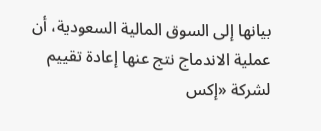بيانها إلى السوق المالية السعودية، أن عملية الاندماج نتج عنها إعادة تقييم لشركة «إكس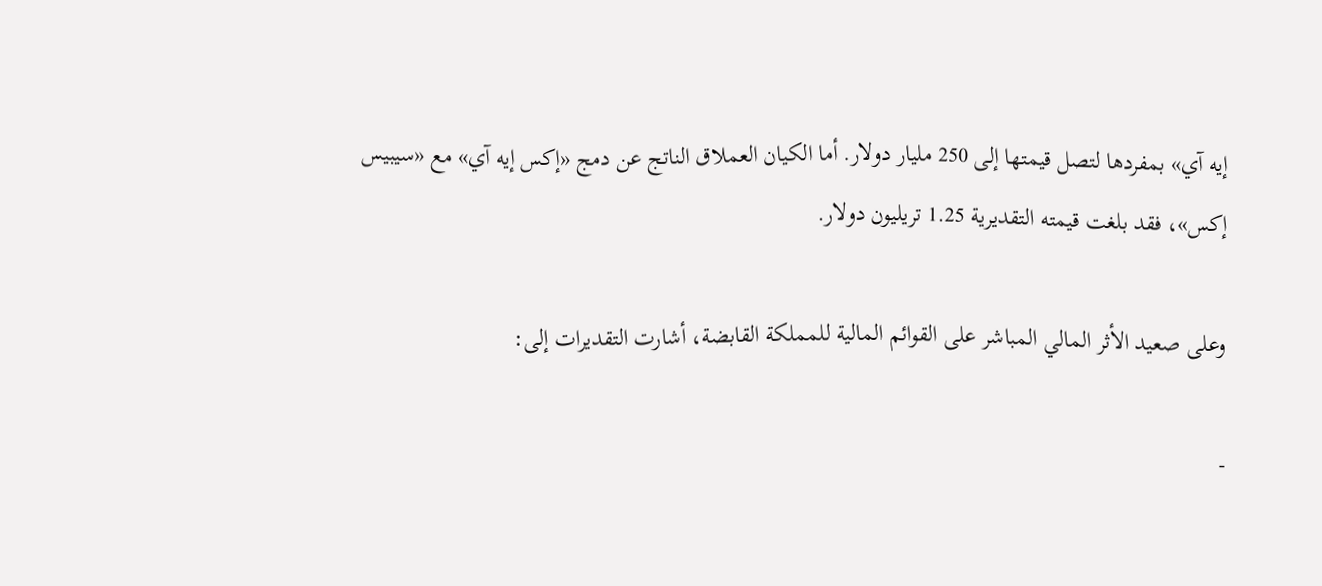إيه آي» بمفردها لتصل قيمتها إلى 250 مليار دولار. أما الكيان العملاق الناتج عن دمج «إكس إيه آي» مع «سيبيس إكس»، فقد بلغت قيمته التقديرية 1.25 تريليون دولار.

وعلى صعيد الأثر المالي المباشر على القوائم المالية للمملكة القابضة، أشارت التقديرات إلى:

-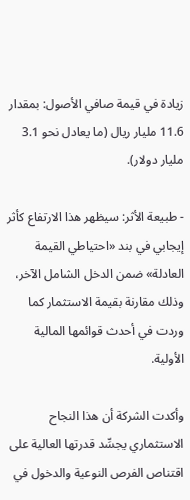زيادة في قيمة صافي الأصول: بمقدار 11.6 مليار ريال (ما يعادل نحو 3.1 مليار دولار).

- طبيعة الأثر: سيظهر هذا الارتفاع كأثر إيجابي في بند «احتياطي القيمة العادلة» ضمن الدخل الشامل الآخر، وذلك مقارنة بقيمة الاستثمار كما وردت في أحدث قوائمها المالية الأولية.

وأكدت الشركة أن هذا النجاح الاستثماري يجسِّد قدرتها العالية على اقتناص الفرص النوعية والدخول في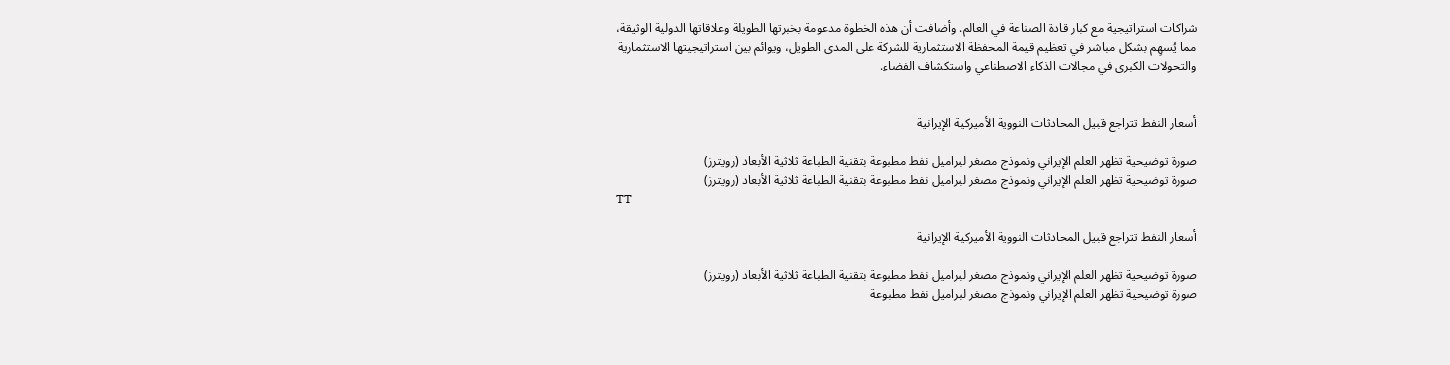شراكات استراتيجية مع كبار قادة الصناعة في العالم. وأضافت أن هذه الخطوة مدعومة بخبرتها الطويلة وعلاقاتها الدولية الوثيقة، مما يُسهِم بشكل مباشر في تعظيم قيمة المحفظة الاستثمارية للشركة على المدى الطويل، ويوائم بين استراتيجيتها الاستثمارية والتحولات الكبرى في مجالات الذكاء الاصطناعي واستكشاف الفضاء.


أسعار النفط تتراجع قبيل المحادثات النووية الأميركية الإيرانية

صورة توضيحية تظهر العلم الإيراني ونموذج مصغر لبراميل نفط مطبوعة بتقنية الطباعة ثلاثية الأبعاد (رويترز)
صورة توضيحية تظهر العلم الإيراني ونموذج مصغر لبراميل نفط مطبوعة بتقنية الطباعة ثلاثية الأبعاد (رويترز)
TT

أسعار النفط تتراجع قبيل المحادثات النووية الأميركية الإيرانية

صورة توضيحية تظهر العلم الإيراني ونموذج مصغر لبراميل نفط مطبوعة بتقنية الطباعة ثلاثية الأبعاد (رويترز)
صورة توضيحية تظهر العلم الإيراني ونموذج مصغر لبراميل نفط مطبوعة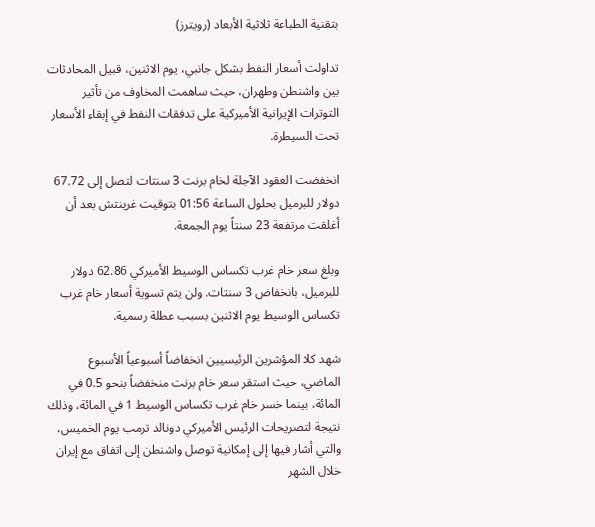بتقنية الطباعة ثلاثية الأبعاد (رويترز)

تداولت أسعار النفط بشكل جانبي، يوم الاثنين، قبيل المحادثات بين واشنطن وطهران، حيث ساهمت المخاوف من تأثير التوترات الإيرانية الأميركية على تدفقات النفط في إبقاء الأسعار تحت السيطرة.

انخفضت العقود الآجلة لخام برنت 3 سنتات لتصل إلى 67.72 دولار للبرميل بحلول الساعة 01:56 بتوقيت غرينتش بعد أن أغلقت مرتفعة 23 سنتاً يوم الجمعة.

وبلغ سعر خام غرب تكساس الوسيط الأميركي 62.86 دولار للبرميل، بانخفاض 3 سنتات. ولن يتم تسوية أسعار خام غرب تكساس الوسيط يوم الاثنين بسبب عطلة رسمية.

شهد كلا المؤشرين الرئيسيين انخفاضاً أسبوعياً الأسبوع الماضي، حيث استقر سعر خام برنت منخفضاً بنحو 0.5 في المائة، بينما خسر خام غرب تكساس الوسيط 1 في المائة، وذلك نتيجة لتصريحات الرئيس الأميركي دونالد ترمب يوم الخميس، والتي أشار فيها إلى إمكانية توصل واشنطن إلى اتفاق مع إيران خلال الشهر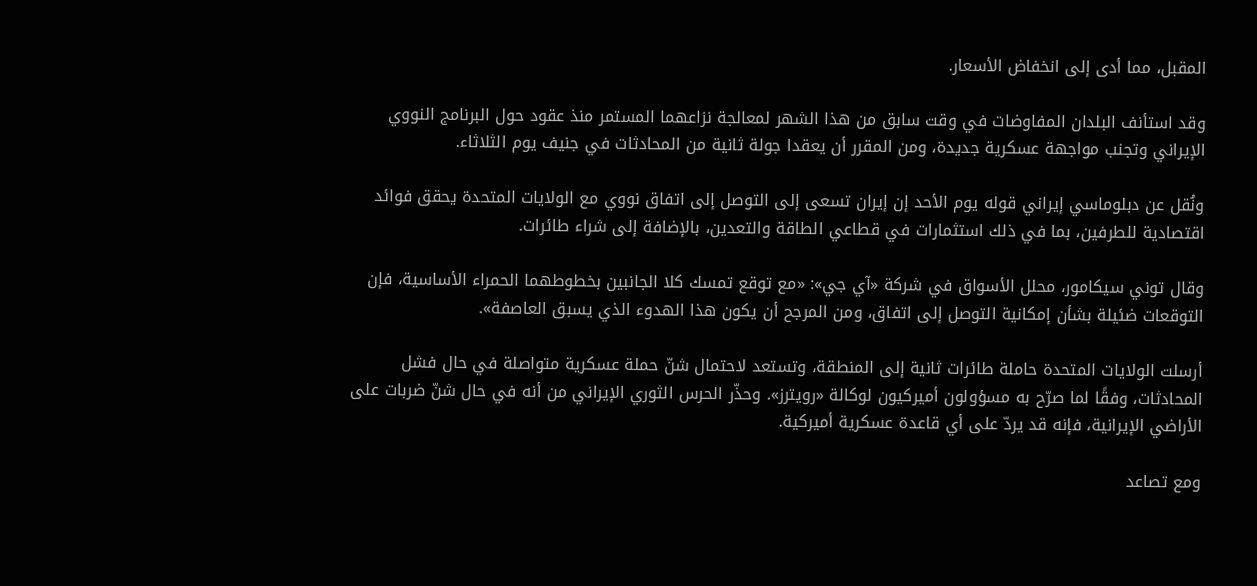المقبل، مما أدى إلى انخفاض الأسعار.

وقد استأنف البلدان المفاوضات في وقت سابق من هذا الشهر لمعالجة نزاعهما المستمر منذ عقود حول البرنامج النووي الإيراني وتجنب مواجهة عسكرية جديدة، ومن المقرر أن يعقدا جولة ثانية من المحادثات في جنيف يوم الثلاثاء.

ونُقل عن دبلوماسي إيراني قوله يوم الأحد إن إيران تسعى إلى التوصل إلى اتفاق نووي مع الولايات المتحدة يحقق فوائد اقتصادية للطرفين، بما في ذلك استثمارات في قطاعي الطاقة والتعدين، بالإضافة إلى شراء طائرات.

وقال توني سيكامور، محلل الأسواق في شركة «آي جي»: «مع توقع تمسك كلا الجانبين بخطوطهما الحمراء الأساسية، فإن التوقعات ضئيلة بشأن إمكانية التوصل إلى اتفاق، ومن المرجح أن يكون هذا الهدوء الذي يسبق العاصفة».

أرسلت الولايات المتحدة حاملة طائرات ثانية إلى المنطقة، وتستعد لاحتمال شنّ حملة عسكرية متواصلة في حال فشل المحادثات، وفقًا لما صرّح به مسؤولون أميركيون لوكالة «رويترز». وحذّر الحرس الثوري الإيراني من أنه في حال شنّ ضربات على الأراضي الإيرانية، فإنه قد يردّ على أي قاعدة عسكرية أميركية.

ومع تصاعد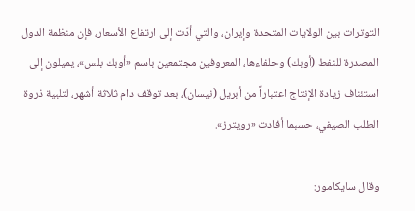التوترات بين الولايات المتحدة وإيران، والتي أدّت إلى ارتفاع الأسعار، فإن منظمة الدول المصدرة للنفط (أوبك) وحلفاءها، المعروفين مجتمعين باسم «أوبك بلس»، يميلون إلى استئناف زيادة الإنتاج اعتباراً من أبريل (نيسان)، بعد توقف دام ثلاثة أشهر، لتلبية ذروة الطلب الصيفي، حسبما أفادت «رويترز».

وقال سايكامور: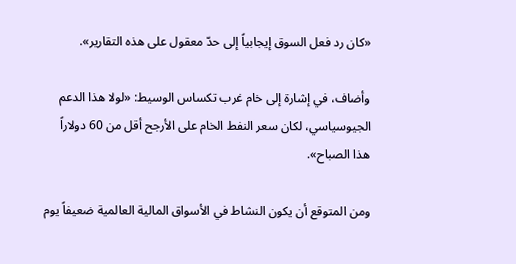«كان رد فعل السوق إيجابياً إلى حدّ معقول على هذه التقارير».

وأضاف، في إشارة إلى خام غرب تكساس الوسيط: «لولا هذا الدعم الجيوسياسي، لكان سعر النفط الخام على الأرجح أقل من 60 دولاراً هذا الصباح».

ومن المتوقع أن يكون النشاط في الأسواق المالية العالمية ضعيفاً يوم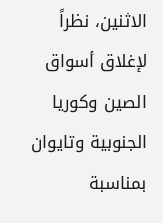الاثنين، نظراً لإغلاق أسواق الصين وكوريا الجنوبية وتايوان بمناسبة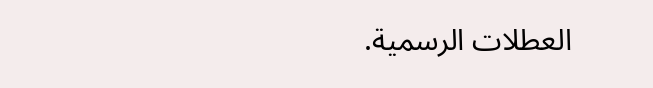العطلات الرسمية.